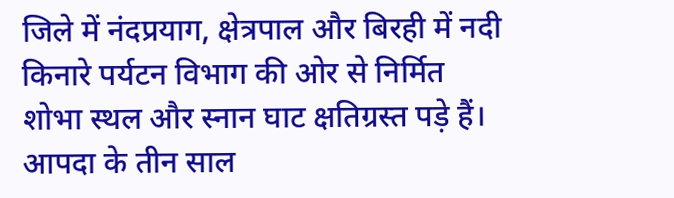जिले में नंदप्रयाग, क्षेत्रपाल और बिरही में नदी किनारे पर्यटन विभाग की ओर से निर्मित शोभा स्थल और स्नान घाट क्षतिग्रस्त पड़े हैं। आपदा के तीन साल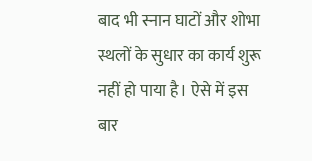बाद भी स्नान घाटों और शोभा स्थलों के सुधार का कार्य शुरू नहीं हो पाया है। ऐसे में इस बार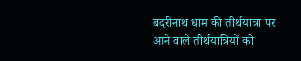बदरीनाथ धाम की तीर्थयात्रा पर आने वाले तीर्थयात्रियों को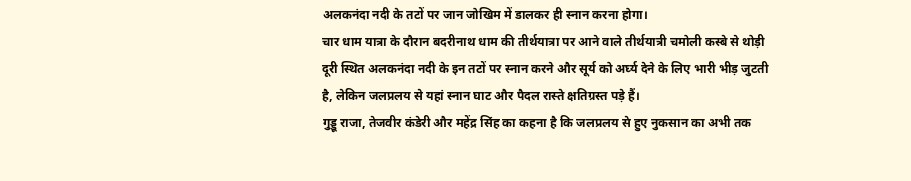अलकनंदा नदी के तटों पर जान जोखिम में डालकर ही स्नान करना होगा।
चार धाम यात्रा के दौरान बदरीनाथ धाम की तीर्थयात्रा पर आने वाले तीर्थयात्री चमोली कस्बे से थोड़ी दूरी स्थित अलकनंदा नदी के इन तटों पर स्नान करने और सूर्य को अर्घ्य देने के लिए भारी भीड़ जुटती है, लेकिन जलप्रलय से यहां स्नान घाट और पैदल रास्ते क्षतिग्रस्त पड़े हैं।
गुड्डू राजा, तेजवीर कंडेरी और महेंद्र सिंह का कहना है कि जलप्रलय से हुए नुकसान का अभी तक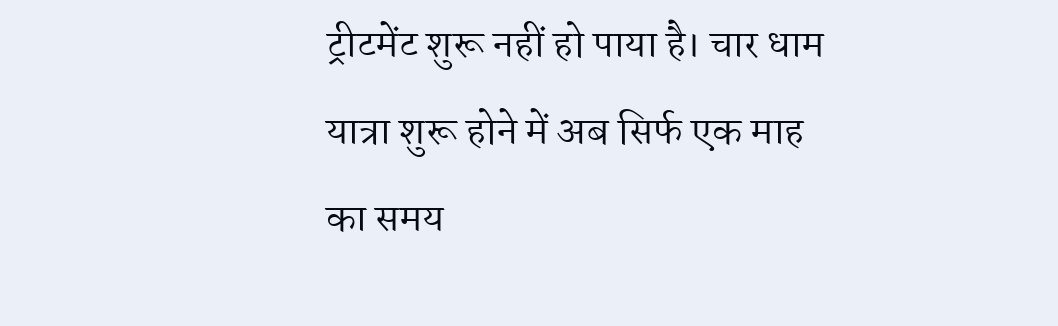ट्रीटमेंट शुरू नहीं हो पाया है। चार धाम यात्रा शुरू होने में अब सिर्फ एक माह का समय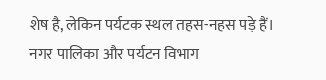शेष है, लेकिन पर्यटक स्थल तहस-नहस पड़े हैं।
नगर पालिका और पर्यटन विभाग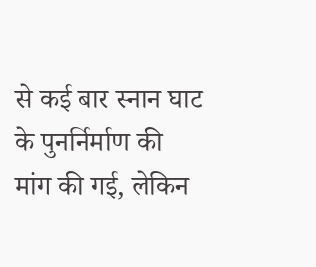से कई बार स्नान घाट के पुनर्निर्माण की मांग की गई, लेकिन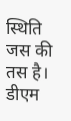स्थिति जस की तस है। डीएम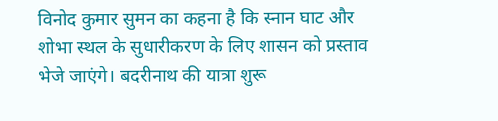विनोद कुमार सुमन का कहना है कि स्नान घाट और शोभा स्थल के सुधारीकरण के लिए शासन को प्रस्ताव भेजे जाएंगे। बदरीनाथ की यात्रा शुरू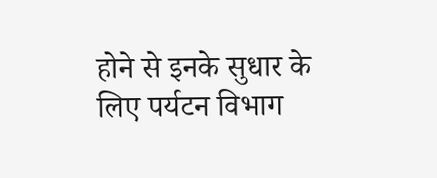होने से इनके सुधार के लिए पर्यटन विभाग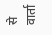से वार्ता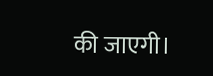की जाएगी।